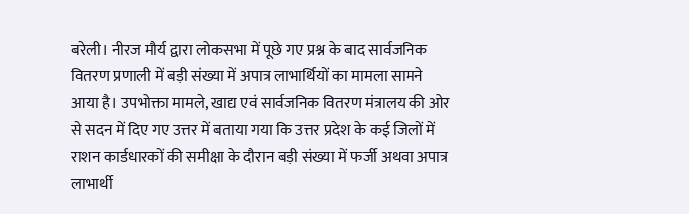बरेली। नीरज मौर्य द्वारा लोकसभा में पूछे गए प्रश्न के बाद सार्वजनिक वितरण प्रणाली में बड़ी संख्या में अपात्र लाभार्थियों का मामला सामने आया है। उपभोक्ता मामले, खाद्य एवं सार्वजनिक वितरण मंत्रालय की ओर से सदन में दिए गए उत्तर में बताया गया कि उत्तर प्रदेश के कई जिलों में राशन कार्डधारकों की समीक्षा के दौरान बड़ी संख्या में फर्जी अथवा अपात्र लाभार्थी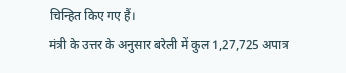चिन्हित किए गए हैं।
मंत्री के उत्तर के अनुसार बरेली में कुल 1,27,725 अपात्र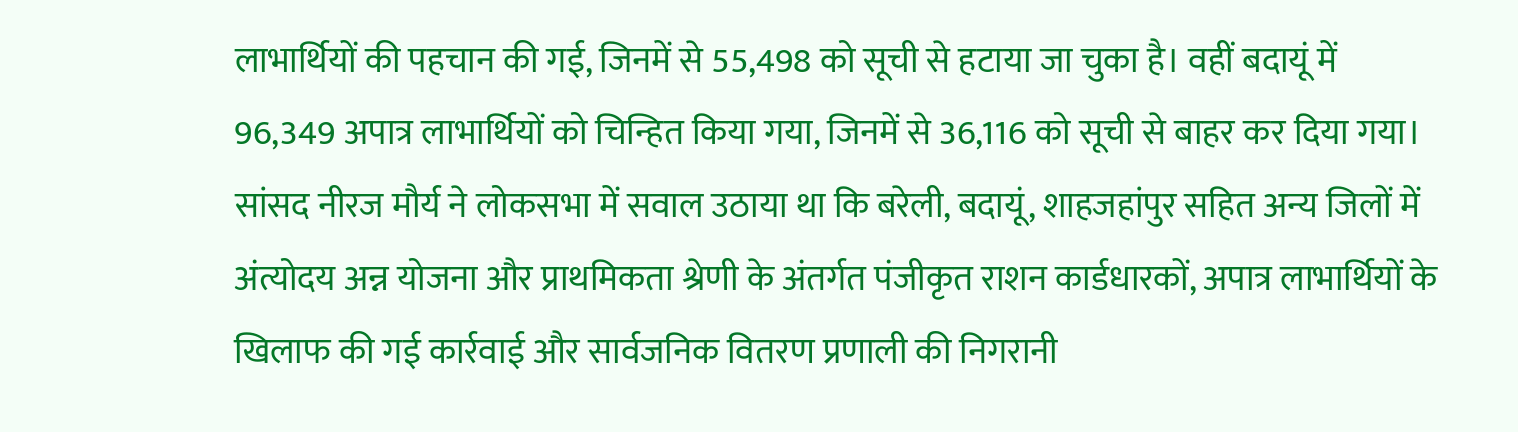लाभार्थियों की पहचान की गई, जिनमें से 55,498 को सूची से हटाया जा चुका है। वहीं बदायूं में 96,349 अपात्र लाभार्थियों को चिन्हित किया गया, जिनमें से 36,116 को सूची से बाहर कर दिया गया।
सांसद नीरज मौर्य ने लोकसभा में सवाल उठाया था कि बरेली, बदायूं, शाहजहांपुर सहित अन्य जिलों में अंत्योदय अन्न योजना और प्राथमिकता श्रेणी के अंतर्गत पंजीकृत राशन कार्डधारकों, अपात्र लाभार्थियों के खिलाफ की गई कार्रवाई और सार्वजनिक वितरण प्रणाली की निगरानी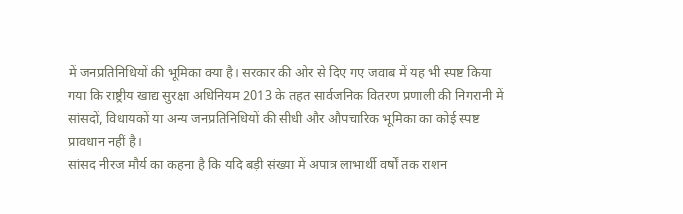में जनप्रतिनिधियों की भूमिका क्या है। सरकार की ओर से दिए गए जवाब में यह भी स्पष्ट किया गया कि राष्ट्रीय खाद्य सुरक्षा अधिनियम 2013 के तहत सार्वजनिक वितरण प्रणाली की निगरानी में सांसदों, विधायकों या अन्य जनप्रतिनिधियों की सीधी और औपचारिक भूमिका का कोई स्पष्ट प्रावधान नहीं है।
सांसद नीरज मौर्य का कहना है कि यदि बड़ी संख्या में अपात्र लाभार्थी वर्षों तक राशन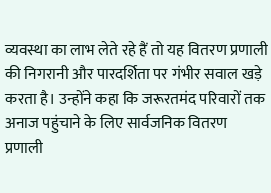व्यवस्था का लाभ लेते रहे हैं तो यह वितरण प्रणाली की निगरानी और पारदर्शिता पर गंभीर सवाल खड़े करता है। उन्होंने कहा कि जरूरतमंद परिवारों तक अनाज पहुंचाने के लिए सार्वजनिक वितरण प्रणाली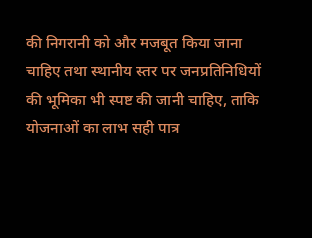की निगरानी को और मजबूत किया जाना चाहिए तथा स्थानीय स्तर पर जनप्रतिनिधियों की भूमिका भी स्पष्ट की जानी चाहिए, ताकि योजनाओं का लाभ सही पात्र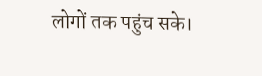लोगों तक पहुंच सके।